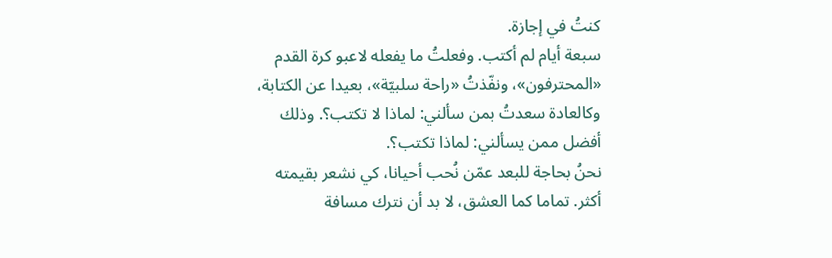كنتُ في إجازة.
سبعة أيام لم أكتب. وفعلتُ ما يفعله لاعبو كرة القدم «المحترفون»، ونفّذتُ «راحة سلبيّة»، بعيدا عن الكتابة، وكالعادة سعدتُ بمن سألني: لماذا لا تكتب؟. وذلك أفضل ممن يسألني: لماذا تكتب؟.
نحنُ بحاجة للبعد عمّن نُحب أحيانا، كي نشعر بقيمته أكثر. تماما كما العشق، لا بد أن نترك مسافة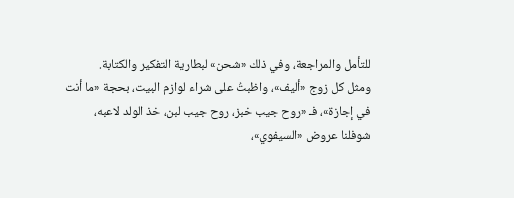للتأمل والمراجعة، وفي ذلك «شحن» لبطارية التفكير والكتابة.
ومثل كل زوج «أليف»، واظبتُ على شراء لوازم البيت، بحجة «ما أنت في إجازة»، فـ «روح جيب خبز، روح جيب لبن، خذ الولد لاعبه، شوفلنا عروض «السيفوي»،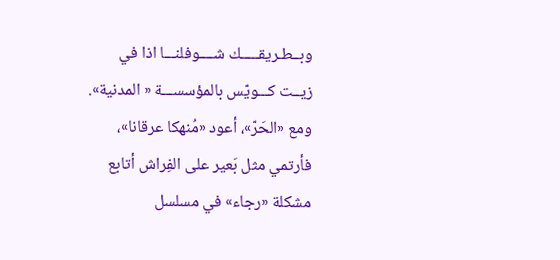وبــطـريقـــــك شــــوفلنـــا اذا في زيــت كـــويّس بالمؤسســـة « المدنية».
ومع «الحَرّ»، أعود «مُنهكا عرقانا»، فأرتمي مثل بَعير على الفِراش أتابع مشكلة «رجاء» في مسلسل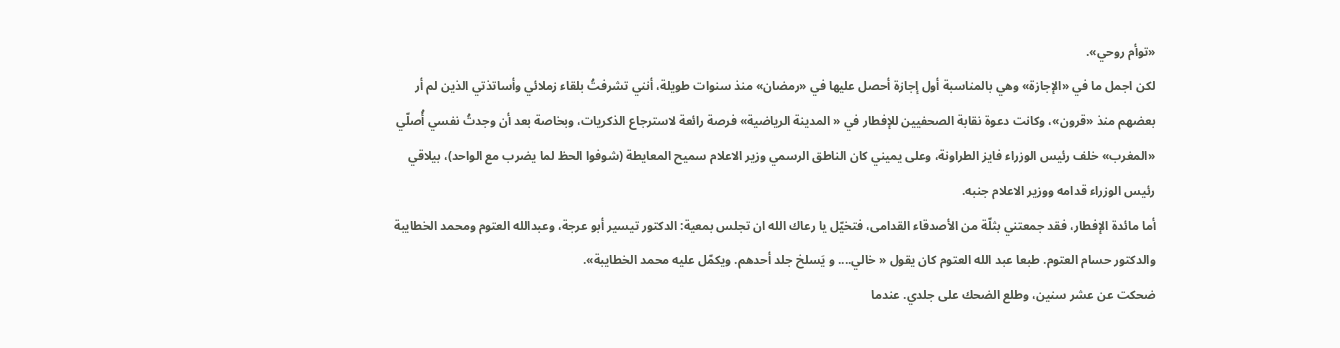«توأم روحي».
لكن اجمل ما في «الإجازة» وهي بالمناسبة أول إجازة أحصل عليها في «رمضان» منذ سنوات طويلة، أنني تشرفتُ بلقاء زملائي وأساتذتي الذين لم أر بعضهم منذ «قرون»، وكانت دعوة نقابة الصحفيين للإفطار في « المدينة الرياضية» فرصة رائعة لاسترجاع الذكريات، وبخاصة بعد أن وجدتُ نفسي أُصلّي «المغرب» خلف رئيس الوزراء فايز الطراونة، وعلى يميني كان الناطق الرسمي وزير الاعلام سميح المعايطة (شوفوا الحظ لما يضرب مع الواحد)، بيلاقي رئيس الوزراء قدامه ووزير الاعلام جنبه.
أما مائدة الإفطار، فقد جمعتني بثلّة من الأصدقاء القدامى، فتخيّل يا رعاك الله ان تجلس بمعية: الدكتور تيسير أبو عرجة، وعبدالله العتوم ومحمد الخطايبة والدكتور حسام العتوم. طبعا عبد الله العتوم كان يقول « خالي.... و يَسلخ جلد أحدهم. ويكمّل عليه محمد الخطايبة».
ضحكت عن عشر سنين، وطلع الضحك على جلدي. عندما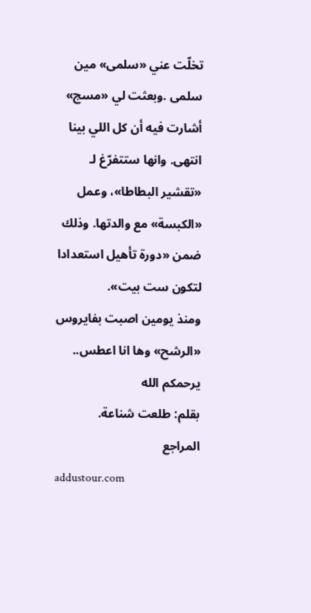تخلّت عني «سلمى» مين سلمى .وبعثت لي «مسج» أشارت فيه أن كل اللي بينا انتهى. وانها ستتفرّغ لـ «تقشير البطاطا»، وعمل «الكبسة» مع والدتها. وذلك ضمن «دورة تأهيل استعدادا لتكون ست بيت».
ومنذ يومين اصبت بفايروس «الرشح» وها انا اعطس..
يرحمكم الله
بقلم: طلعت شناعة.
المراجع
addustour.com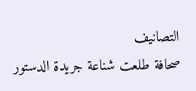التصانيف
صحافة طلعت شناعة جريدة الدستور